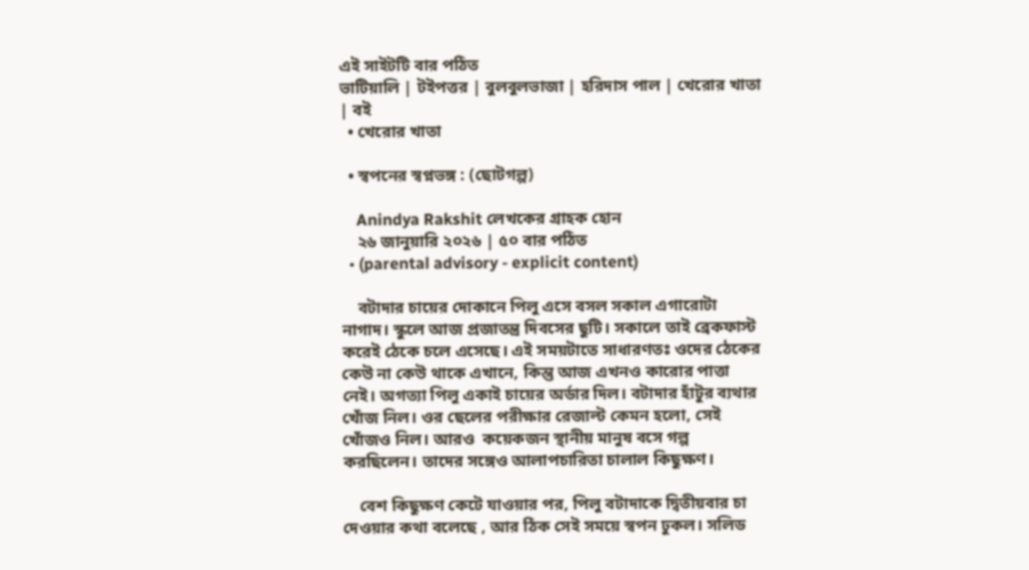এই সাইটটি বার পঠিত
ভাটিয়ালি | টইপত্তর | বুলবুলভাজা | হরিদাস পাল | খেরোর খাতা | বই
  • খেরোর খাতা

  • স্বপনের স্বপ্নভঙ্গ : (ছোটগল্প)

    Anindya Rakshit লেখকের গ্রাহক হোন
    ২৬ জানুয়ারি ২০২৬ | ৫০ বার পঠিত
  • (parental advisory - explicit content)

    বটাদার চায়ের দোকানে পিলু এসে বসল সকাল এগারোটা নাগাদ। স্কুলে আজ প্রজাতন্ত্র দিবসের ছুটি। সকালে তাই ব্রেকফাস্ট করেই ঠেকে চলে এসেছে। এই সময়টাতে সাধারণতঃ ওদের ঠেকের কেউ না কেউ থাকে এখানে, কিন্তু আজ এখনও কারোর পাত্তা নেই। অগত্যা পিলু একাই চায়ের অর্ডার দিল। বটাদার হাঁটুর ব্যথার খোঁজ নিল। ওর ছেলের পরীক্ষার রেজাল্ট কেমন হলো, সেই খোঁজও নিল। আরও  কয়েকজন স্থানীয় মানুষ বসে গল্প করছিলেন। তাদের সঙ্গেও আলাপচারিতা চালাল কিছুক্ষণ।

    বেশ কিছুক্ষণ কেটে যাওয়ার পর, পিলু বটাদাকে দ্বিতীয়বার চা দেওয়ার কথা বলেছে , আর ঠিক সেই সময়ে স্বপন ঢুকল। সলিড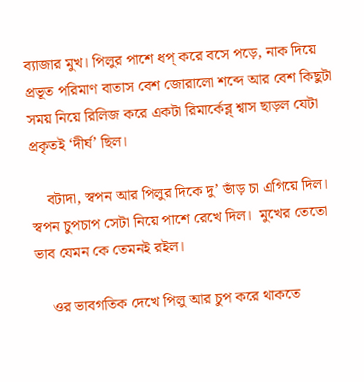ব্যাজার মুখ। পিলুর পাশে ধপ্ করে বসে পড়ে, নাক দিয়ে প্রভূত পরিমাণ বাতাস বেশ জোরালো শব্দে আর বেশ কিছুটা সময় নিয়ে রিলিজ করে একটা রিমার্কেব্ল্ শ্বাস ছাড়ল যেটা প্রকৃতই ‘দীর্ঘ’ ছিল।

    বটাদা, স্বপন আর পিলুর দিকে দু’ ভাঁড় চা এগিয়ে দিল। স্বপন চুপচাপ সেটা নিয়ে পাশে রেখে দিল।  মুখের তেতো ভাব যেমন কে তেমনই রইল।

    ওর ভাবগতিক দেখে পিলু আর চুপ করে থাকতে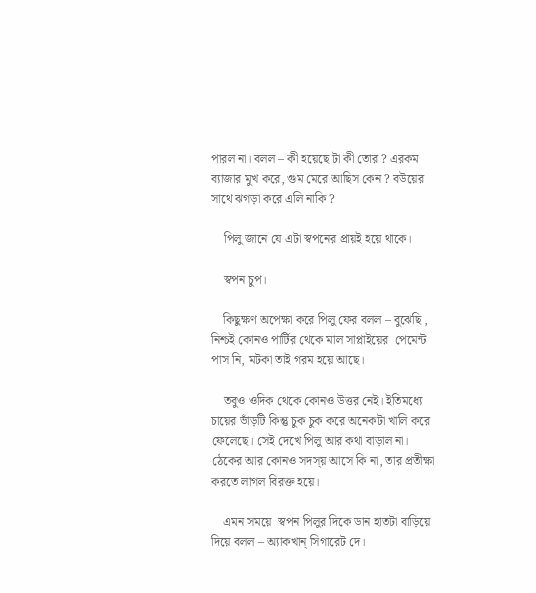পারল না। বলল – কী হয়েছে টা কী তোর ? এরকম ব্যাজার মুখ করে, গুম মেরে আছিস কেন ? বউয়ের সাথে ঝগড়া করে এলি নাকি ?

    পিলু জানে যে এটা স্বপনের প্রায়ই হয়ে থাকে।

    স্বপন চুপ।

    কিছুক্ষণ অপেক্ষা করে পিলু ফের বলল – বুঝেছি , নিশ্চই কোনও পার্টির থেকে মাল সাপ্লাইয়ের  পেমেন্ট পাস নি, মটকা তাই গরম হয়ে আছে।

    তবুও ওদিক থেকে কোনও উত্তর নেই। ইতিমধ্যে চায়ের ভাঁড়টি কিন্তু চুক চুক করে অনেকটা খালি করে ফেলেছে। সেই দেখে পিলু আর কথা বাড়াল না। ঠেকের আর কোনও সদস্য় আসে কি না, তার প্রতীক্ষা করতে লাগল বিরক্ত হয়ে।

    এমন সময়ে  স্বপন পিলুর দিকে ডান হাতটা বাড়িয়ে দিয়ে বলল – অ্যাকখান্ সিগারেট দে।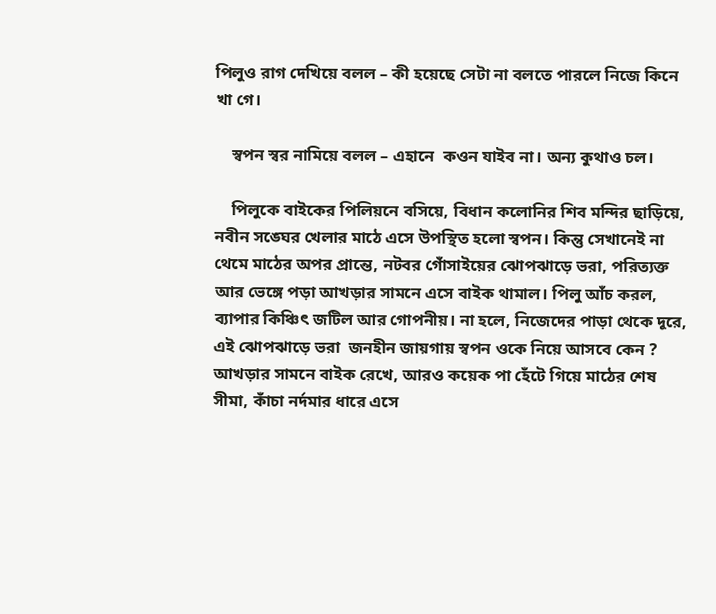পিলুও রাগ দেখিয়ে বলল – কী হয়েছে সেটা না বলতে পারলে নিজে কিনে খা গে।

    স্বপন স্বর নামিয়ে বলল – এহানে  কওন যাইব না। অন্য কুথাও চল।

    পিলুকে বাইকের পিলিয়নে বসিয়ে, বিধান কলোনির শিব মন্দির ছাড়িয়ে, নবীন সঙ্ঘের খেলার মাঠে এসে উপস্থিত হলো স্বপন। কিন্তু সেখানেই না থেমে মাঠের অপর প্রান্তে, নটবর গোঁসাইয়ের ঝোপঝাড়ে ভরা, পরিত্যক্ত আর ভেঙ্গে পড়া আখড়ার সামনে এসে বাইক থামাল। পিলু আঁচ করল, ব্যাপার কিঞ্চিৎ জটিল আর গোপনীয়। না হলে, নিজেদের পাড়া থেকে দূরে, এই ঝোপঝাড়ে ভরা  জনহীন জায়গায় স্বপন ওকে নিয়ে আসবে কেন ? আখড়ার সামনে বাইক রেখে, আরও কয়েক পা হেঁটে গিয়ে মাঠের শেষ সীমা, কাঁচা নর্দমার ধারে এসে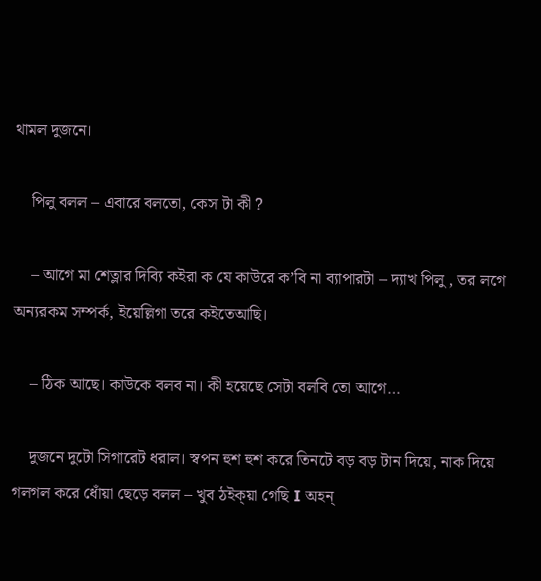থামল দুজনে।

    পিলু বলল – এবারে বলতো, কেস টা কী ?

    – আগে মা শেত্লার দিব্যি কইরা ক যে কাউরে ক’বি না ব্যাপারটা – দ্যাখ পিলু , তর লগে অন্যরকম সম্পর্ক, ইয়েল্লিগা তরে কইতেআছি।

    – ঠিক আছে। কাউকে বলব না। কী হয়েছে সেটা বলবি তো আগে…

    দুজনে দুটো সিগারেট ধরাল। স্বপন হুশ হুশ করে তিনটে বড় বড় টান দিয়ে, নাক দিয়ে গলগল করে ধোঁয়া ছেড়ে বলল – খুব ঠইক্য়া গেছি I অহন্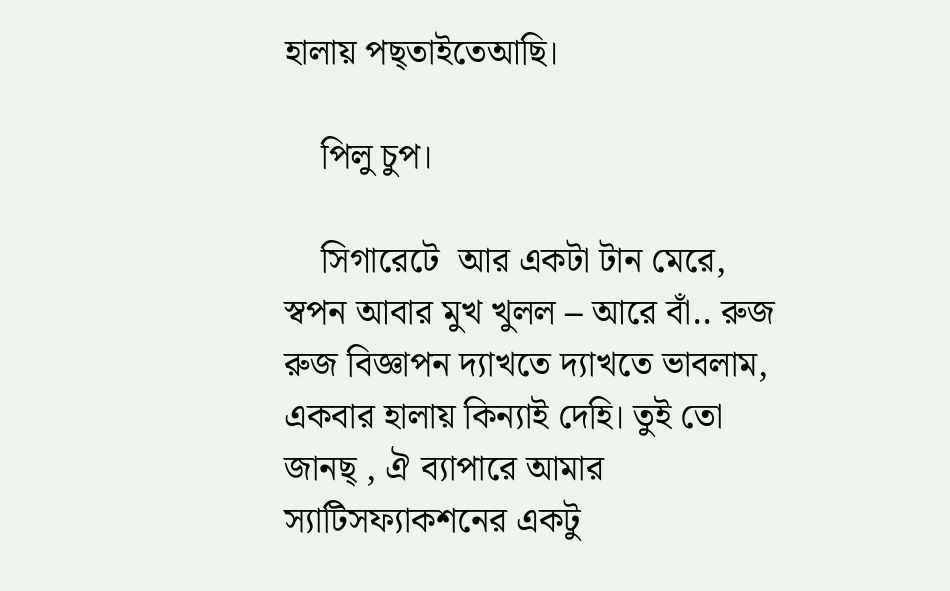হালায় পছ্তাইতেআছি।

    পিলু চুপ।

    সিগারেটে  আর একটা টান মেরে, স্বপন আবার মুখ খুলল – আরে বাঁ.. রুজ রুজ বিজ্ঞাপন দ্যাখতে দ্যাখতে ভাবলাম, একবার হালায় কিন্যাই দেহি। তুই তো জানছ্ , ঐ ব্যাপারে আমার স্যাটিসফ্যাকশনের একটু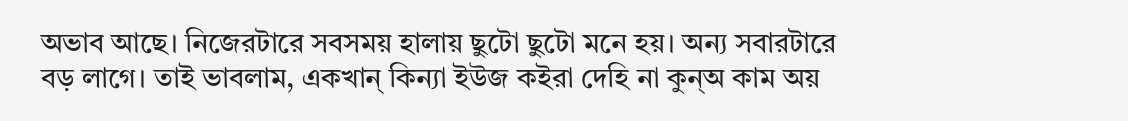অভাব আছে। নিজেরটারে সবসময় হালায় ছুটো ছুটো মনে হয়। অন্য সবারটারে বড় লাগে। তাই ভাবলাম, একখান্ কিন্যা ইউজ কইরা দেহি না কুন্অ কাম অয়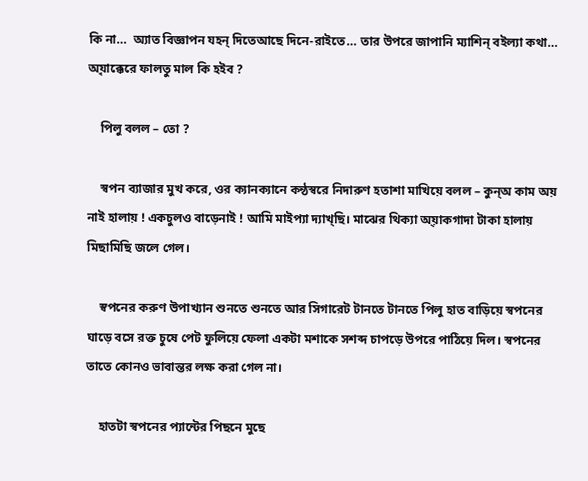কি না…  অ্যাত বিজ্ঞাপন যহন্ দিতেআছে দিনে-রাইতে… তার উপরে জাপানি ম্যাশিন্ বইল্যা কথা…    অ্য়াক্কেরে ফালতু মাল কি হইব ?

    পিলু বলল – তো ?

    স্বপন ব্যাজার মুখ করে, ওর ক্যানক্যানে কন্ঠস্বরে নিদারুণ হতাশা মাখিয়ে বলল – কুন্অ কাম অয় নাই হালায় ! একচুলও বাড়েনাই ! আমি মাইপ্যা দ্যাখ্ছি। মাঝের থিক্যা অ্য়াকগাদা টাকা হালায় মিছামিছি জলে গেল।

    স্বপনের করুণ উপাখ্যান শুনতে শুনতে আর সিগারেট টানতে টানতে পিলু হাত বাড়িয়ে স্বপনের ঘাড়ে বসে রক্ত চুষে পেট ফুলিয়ে ফেলা একটা মশাকে সশব্দ চাপড়ে উপরে পাঠিয়ে দিল। স্বপনের তাতে কোনও ভাবান্তর লক্ষ করা গেল না।

    হাতটা স্বপনের প্যান্টের পিছনে মুছে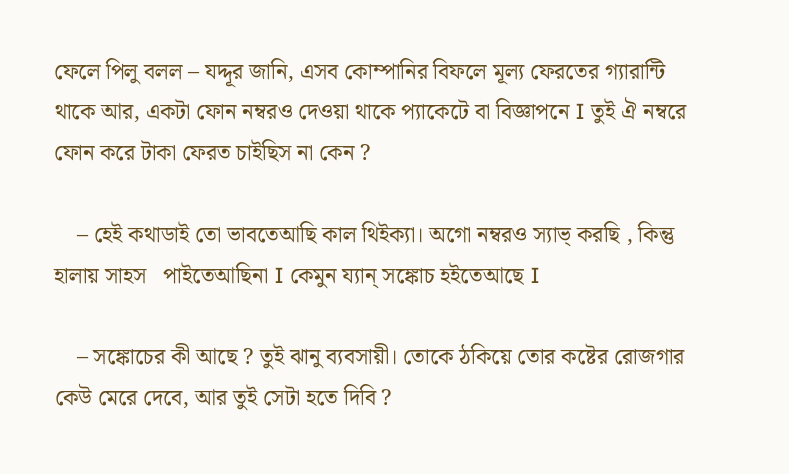ফেলে পিলু বলল – যদ্দূর জানি, এসব কোম্পানির বিফলে মূল্য ফেরতের গ্যারান্টি থাকে আর, একটা ফোন নম্বরও দেওয়া থাকে প্যাকেটে বা বিজ্ঞাপনে I তুই ঐ নম্বরে ফোন করে টাকা ফেরত চাইছিস না কেন ?

    – হেই কথাডাই তো ভাবতেআছি কাল থিইক্যা। অগো নম্বরও স্যাভ্ করছি , কিন্তু হালায় সাহস   পাইতেআছিনা I কেমুন য্যান্ সঙ্কোচ হইতেআছে I

    – সঙ্কোচের কী আছে ? তুই ঝানু ব্যবসায়ী। তোকে ঠকিয়ে তোর কষ্টের রোজগার কেউ মেরে দেবে, আর তুই সেটা হতে দিবি ?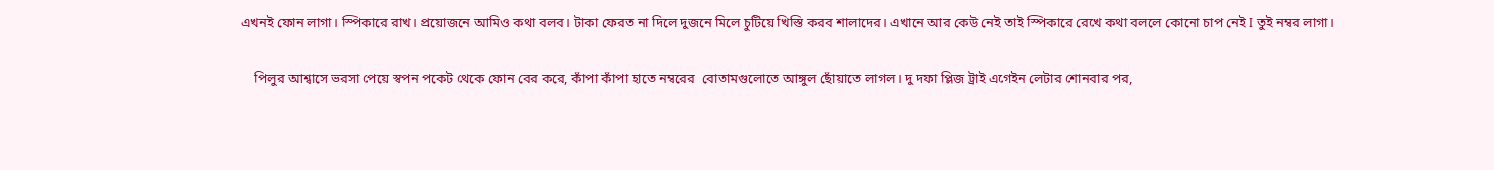এখনই ফোন লাগা। স্পিকারে রাখ। প্রয়োজনে আমিও কথা বলব। টাকা ফেরত না দিলে দুজনে মিলে চুটিয়ে খিস্তি করব শালাদের। এখানে আর কেউ নেই তাই স্পিকারে রেখে কথা বললে কোনো চাপ নেই I তুই নম্বর লাগা।

    পিলুর আশ্বাসে ভরসা পেয়ে স্বপন পকেট থেকে ফোন বের করে, কাঁপা কাঁপা হাতে নম্বরের  বোতামগুলোতে আঙ্গুল ছোঁয়াতে লাগল। দু দফা প্লিজ ট্রাই এগেইন লেটার শোনবার পর,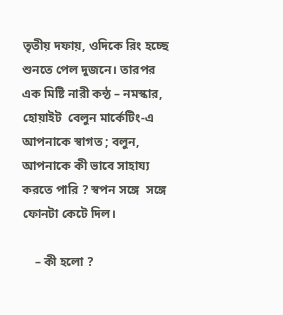তৃতীয় দফায়, ওদিকে রিং হচ্ছে শুনতে পেল দুজনে। তারপর এক মিষ্টি নারী কন্ঠ – নমস্কার, হোয়াইট  বেলুন মার্কেটিং-এ আপনাকে স্বাগত ; বলুন, আপনাকে কী ভাবে সাহায্য করতে পারি ? স্বপন সঙ্গে  সঙ্গে ফোনটা কেটে দিল।

    – কী হলো ?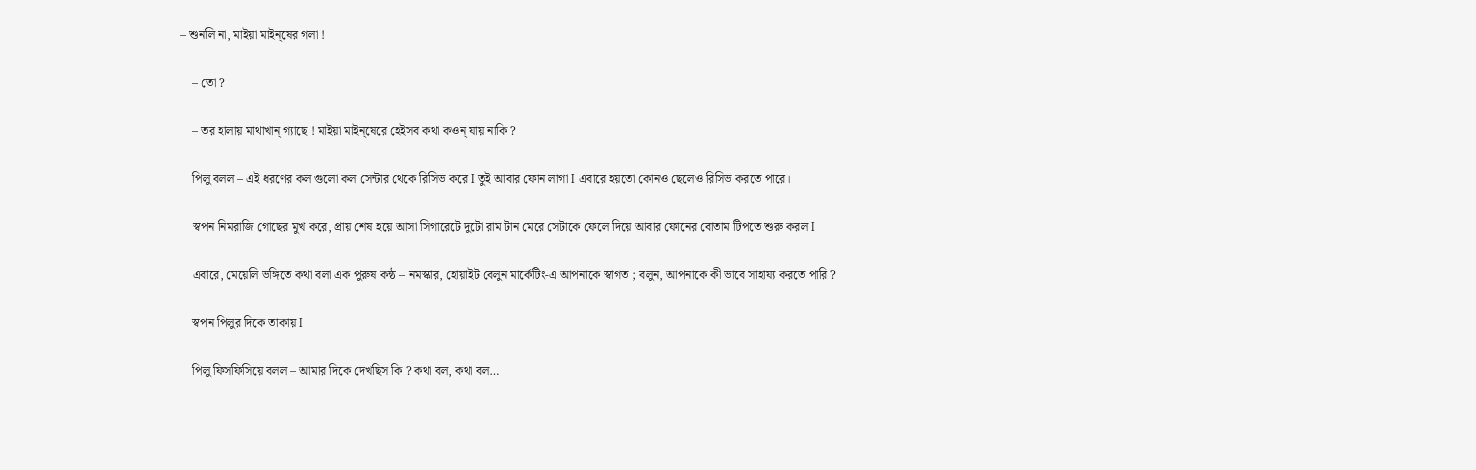– শুনলি না, মাইয়া মাইন্ষের গলা !

    – তো ?

    – তর হালায় মাথাখান্ গ্যাছে ! মাইয়া মাইন্ষেরে হেইসব কথা কওন্ যায় নাকি ?

    পিলু বলল – এই ধরণের কল গুলো কল সেন্টার থেকে রিসিভ করে I তুই আবার ফোন লাগা I এবারে হয়তো কোনও ছেলেও রিসিভ করতে পারে।

    স্বপন নিমরাজি গোছের মুখ করে, প্রায় শেষ হয়ে আসা সিগারেটে দুটো রাম টান মেরে সেটাকে ফেলে দিয়ে আবার ফোনের বোতাম টিপতে শুরু করল I

    এবারে, মেয়েলি ভঙ্গিতে কথা বলা এক পুরুষ কন্ঠ – নমস্কার, হোয়াইট বেলুন মার্কেটিং-এ আপনাকে স্বাগত ; বলুন, আপনাকে কী ভাবে সাহায্য করতে পারি ?

    স্বপন পিলুর দিকে তাকায় I

    পিলু ফিসফিসিয়ে বলল – আমার দিকে দেখছিস কি ? কথা বল, কথা বল…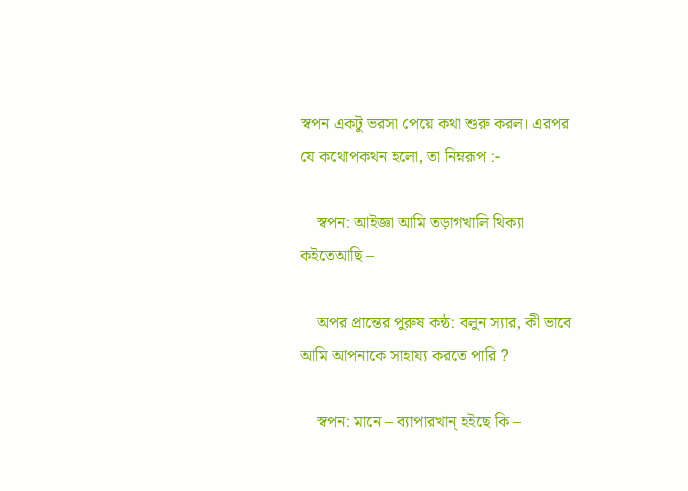স্বপন একটু ভরসা পেয়ে কথা শুরু করল। এরপর যে কথোপকথন হলো, তা নিম্নরূপ :-

    স্বপন: আইজ্ঞা আমি তড়াগখালি থিক্যা কইতেআছি –

    অপর প্রান্তের পুরুষ কন্ঠ: বলুন স্যার, কী ভাবে আমি আপনাকে সাহায্য করতে পারি ?

    স্বপন: মানে – ব্যাপারখান্ হইছে কি –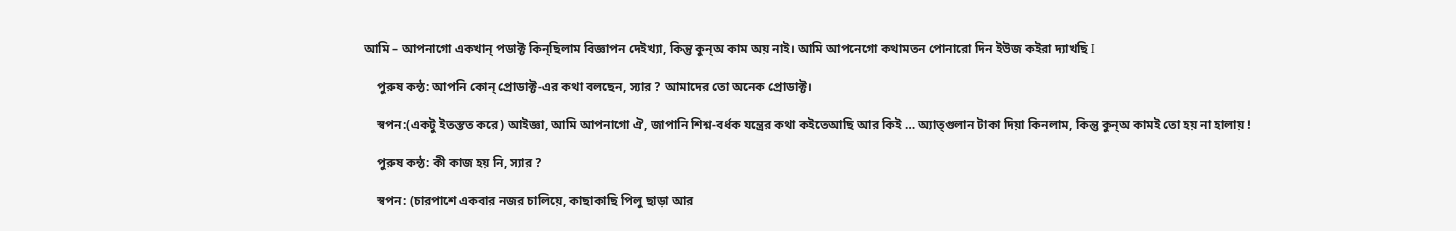আমি – আপনাগো একখান্ পডাক্ট কিন্ছিলাম বিজ্ঞাপন দেইখ্যা, কিন্তু কুন্অ কাম অয় নাই। আমি আপনেগো কথামতন পোনারো দিন ইউজ কইরা দ্যাখছি I

    পুরুষ কন্ঠ: আপনি কোন্ প্রোডাক্ট-এর কথা বলছেন, স্যার ? আমাদের তো অনেক প্রোডাক্ট।

    স্বপন:(একটু ইতস্তত করে) আইজ্ঞা, আমি আপনাগো ঐ, জাপানি শিশ্ন-বর্ধক যন্ত্রের কথা কইতেআছি আর কিই … অ্যাত্গুলান টাকা দিয়া কিনলাম, কিন্তু কুন্অ কামই তো হয় না হালায় !

    পুরুষ কন্ঠ: কী কাজ হয় নি, স্যার ?

    স্বপন: (চারপাশে একবার নজর চালিয়ে, কাছাকাছি পিলু ছাড়া আর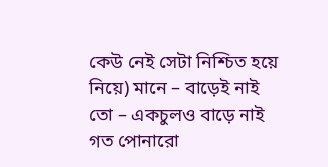কেউ নেই সেটা নিশ্চিত হয়ে নিয়ে) মানে – বাড়েই নাই তো – একচুলও বাড়ে নাই গত পোনারো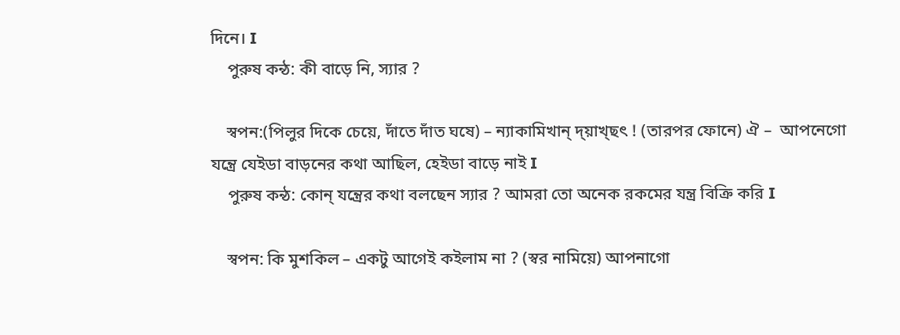দিনে। I
    পুরুষ কন্ঠ: কী বাড়ে নি, স্যার ?

    স্বপন:(পিলুর দিকে চেয়ে, দাঁতে দাঁত ঘষে) – ন্যাকামিখান্ দ্য়াখ্ছৎ ! (তারপর ফোনে) ঐ –  আপনেগো যন্ত্রে যেইডা বাড়নের কথা আছিল, হেইডা বাড়ে নাই I
    পুরুষ কন্ঠ: কোন্ যন্ত্রের কথা বলছেন স্যার ? আমরা তো অনেক রকমের যন্ত্র বিক্রি করি I

    স্বপন: কি মুশকিল – একটু আগেই কইলাম না ? (স্বর নামিয়ে) আপনাগো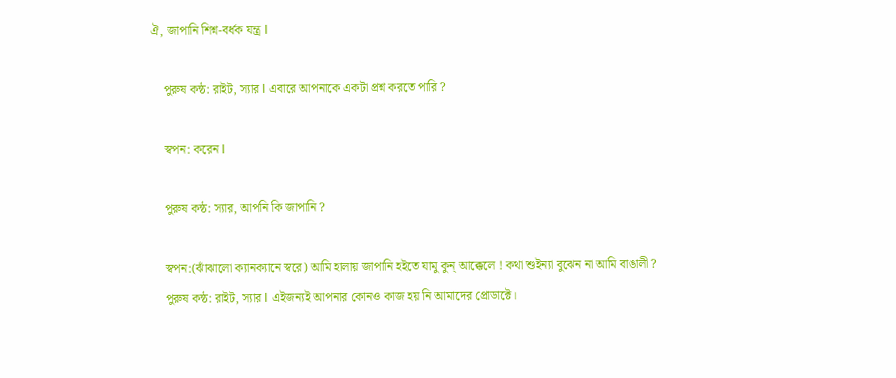ঐ, জাপানি শিশ্ন-বর্ধক যন্ত্র I

    পুরুষ কন্ঠ: রাইট, স্যার I এবারে আপনাকে একটা প্রশ্ন করতে পারি ?

    স্বপন: করেন I

    পুরুষ কন্ঠ: স্যার, আপনি কি জাপানি ?

    স্বপন:(ঝাঁঝালো ক্যানক্যানে স্বরে) আমি হালায় জাপানি হইতে যামু কুন্ আক্কেলে ! কথা শুইন্যা বুঝেন না আমি বাঙালী ?
    পুরুষ কন্ঠ: রাইট, স্যার I এইজন্যই আপনার কোনও কাজ হয় নি আমাদের প্রোডাক্টে।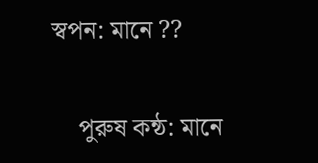স্বপন: মানে ??

    পুরুষ কন্ঠ: মানে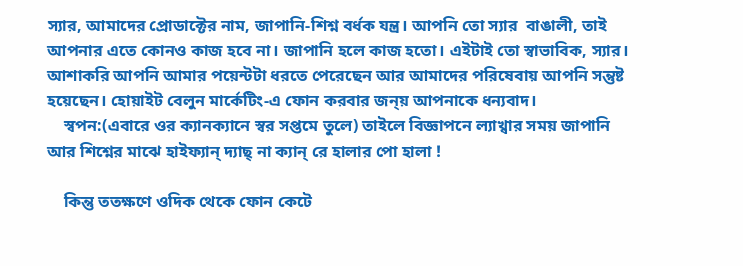স্যার, আমাদের প্রোডাক্টের নাম, জাপানি-শিশ্ন বর্ধক যন্ত্র। আপনি তো স্যার  বাঙালী, তাই আপনার এতে কোনও কাজ হবে না। জাপানি হলে কাজ হতো। এইটাই তো স্বাভাবিক, স্যার। আশাকরি আপনি আমার পয়েন্টটা ধরতে পেরেছেন আর আমাদের পরিষেবায় আপনি সন্তুষ্ট হয়েছেন। হোয়াইট বেলুন মার্কেটিং-এ ফোন করবার জন্য় আপনাকে ধন্যবাদ।
    স্বপন:(এবারে ওর ক্যানক্যানে স্বর সপ্তমে তুলে) তাইলে বিজ্ঞাপনে ল্যাখ্বার সময় জাপানি আর শিশ্নের মাঝে হাইফ্যান্ দ্যাছ্ না ক্যান্ রে হালার পো হালা !

    কিন্তু ততক্ষণে ওদিক থেকে ফোন কেটে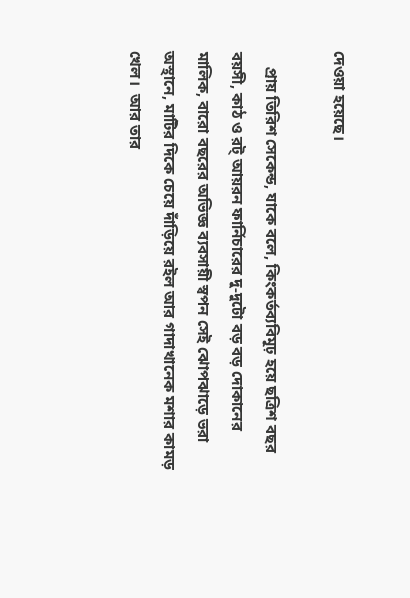দেওয়া হয়েছে।

    প্রায় তিরিশ সেকেন্ড, যাকে বলে, কিংকর্তব্যবিমূঢ় হয়ে ছত্রিশ বছর বয়সী, কাঠ ও রট্ আয়রন ফার্নিচারের দু-দুটো বড় বড় দোকানের মালিক, বারো বছরের অভিজ্ঞ ব্যবসায়ী স্বপন সেই ঝোপঝাড়ে ভরা অস্থানে, মাটির দিকে চেয়ে দাঁড়িয়ে রইল আর গাদাখানেক মশার কামড় খেল।  আর তার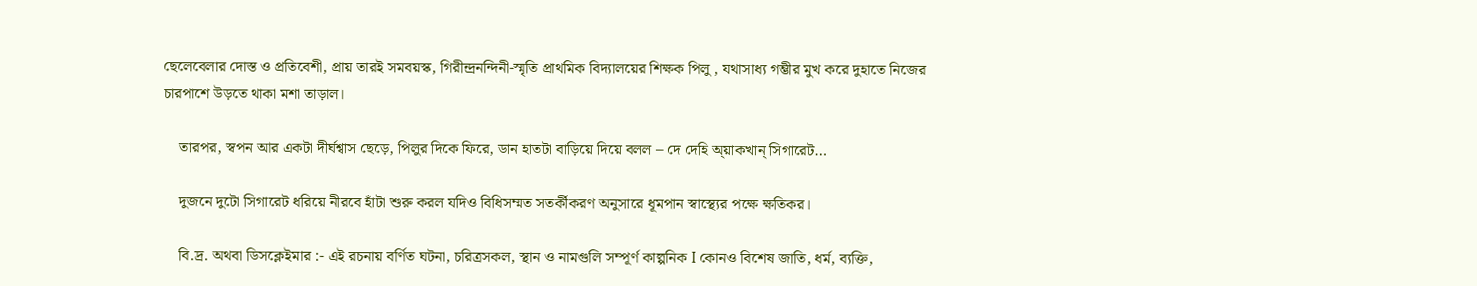ছেলেবেলার দোস্ত ও প্রতিবেশী, প্রায় তারই সমবয়স্ক, গিরীন্দ্রনন্দিনী-স্মৃতি প্রাথমিক বিদ্যালয়ের শিক্ষক পিলু , যথাসাধ্য গম্ভীর মুখ করে দুহাতে নিজের চারপাশে উড়তে থাকা মশা তাড়াল।

    তারপর, স্বপন আর একটা দীর্ঘশ্বাস ছেড়ে, পিলুর দিকে ফিরে, ডান হাতটা বাড়িয়ে দিয়ে বলল – দে দেহি অ্য়াকখান্ সিগারেট…

    দুজনে দুটো সিগারেট ধরিয়ে নীরবে হাঁটা শুরু করল যদিও বিধিসম্মত সতর্কীকরণ অনুসারে ধূমপান স্বাস্থ্যের পক্ষে ক্ষতিকর।

    বি.দ্র. অথবা ডিসক্লেইমার :- এই রচনায় বর্ণিত ঘটনা, চরিত্রসকল, স্থান ও নামগুলি সম্পূর্ণ কাল্পনিক I কোনও বিশেষ জাতি, ধর্ম, ব্যক্তি,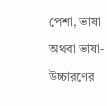পেশা, ভাষা অথবা ভাষা-উচ্চারণের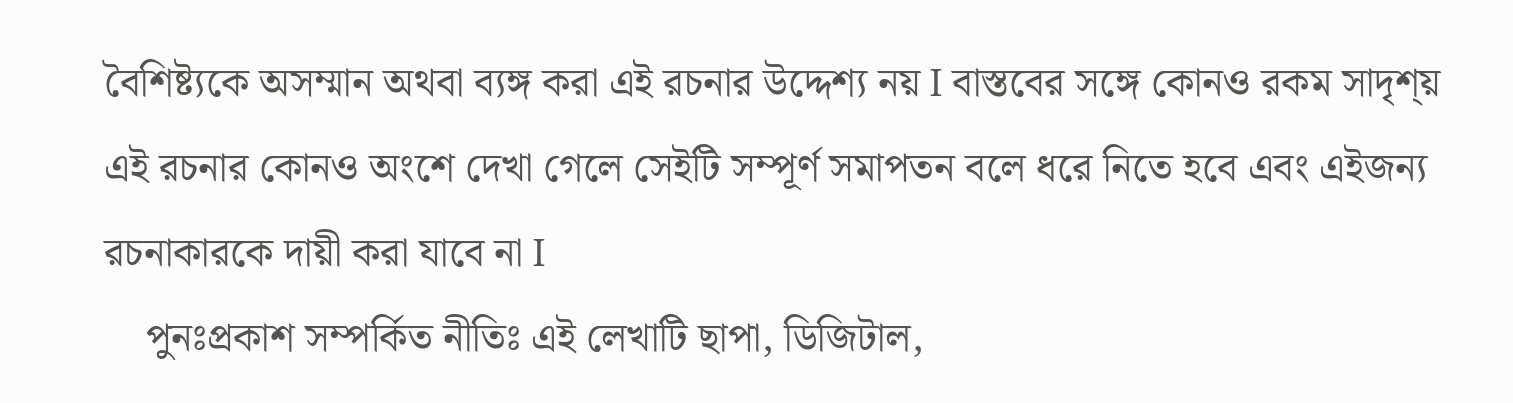বৈশিষ্ট্যকে অসম্মান অথবা ব্যঙ্গ করা এই রচনার উদ্দেশ্য নয় I বাস্তবের সঙ্গে কোনও রকম সাদৃশ্য় এই রচনার কোনও অংশে দেখা গেলে সেইটি সম্পূর্ণ সমাপতন বলে ধরে নিতে হবে এবং এইজন্য রচনাকারকে দায়ী করা যাবে না I
    পুনঃপ্রকাশ সম্পর্কিত নীতিঃ এই লেখাটি ছাপা, ডিজিটাল,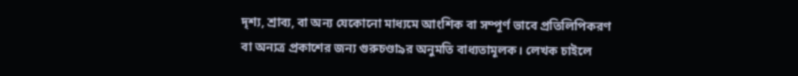দৃশ্য, শ্রাব্য, বা অন্য যেকোনো মাধ্যমে আংশিক বা সম্পূর্ণ ভাবে প্রতিলিপিকরণ বা অন্যত্র প্রকাশের জন্য গুরুচণ্ডা৯র অনুমতি বাধ্যতামূলক। লেখক চাইলে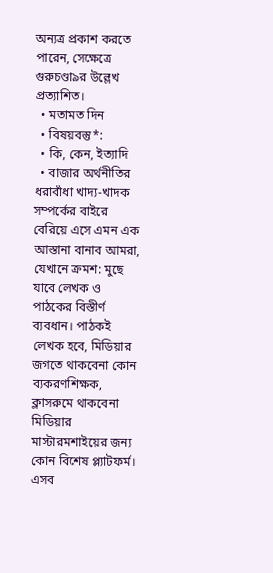অন্যত্র প্রকাশ করতে পারেন, সেক্ষেত্রে গুরুচণ্ডা৯র উল্লেখ প্রত্যাশিত।
  • মতামত দিন
  • বিষয়বস্তু*:
  • কি, কেন, ইত্যাদি
  • বাজার অর্থনীতির ধরাবাঁধা খাদ্য-খাদক সম্পর্কের বাইরে বেরিয়ে এসে এমন এক আস্তানা বানাব আমরা, যেখানে ক্রমশ: মুছে যাবে লেখক ও পাঠকের বিস্তীর্ণ ব্যবধান। পাঠকই লেখক হবে, মিডিয়ার জগতে থাকবেনা কোন ব্যকরণশিক্ষক, ক্লাসরুমে থাকবেনা মিডিয়ার মাস্টারমশাইয়ের জন্য কোন বিশেষ প্ল্যাটফর্ম। এসব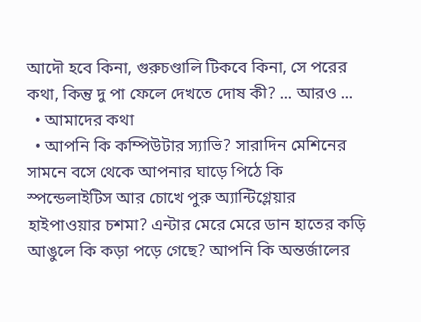আদৌ হবে কিনা, গুরুচণ্ডালি টিকবে কিনা, সে পরের কথা, কিন্তু দু পা ফেলে দেখতে দোষ কী? ... আরও ...
  • আমাদের কথা
  • আপনি কি কম্পিউটার স্যাভি? সারাদিন মেশিনের সামনে বসে থেকে আপনার ঘাড়ে পিঠে কি স্পন্ডেলাইটিস আর চোখে পুরু অ্যান্টিগ্লেয়ার হাইপাওয়ার চশমা? এন্টার মেরে মেরে ডান হাতের কড়ি আঙুলে কি কড়া পড়ে গেছে? আপনি কি অন্তর্জালের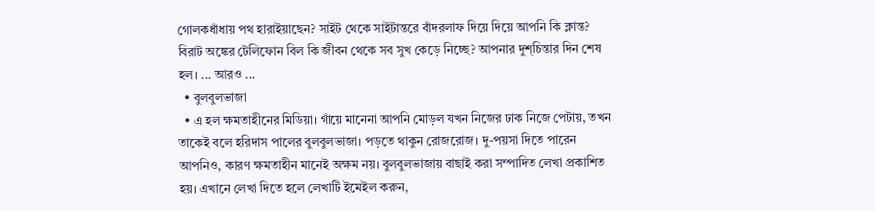গোলকধাঁধায় পথ হারাইয়াছেন? সাইট থেকে সাইটান্তরে বাঁদরলাফ দিয়ে দিয়ে আপনি কি ক্লান্ত? বিরাট অঙ্কের টেলিফোন বিল কি জীবন থেকে সব সুখ কেড়ে নিচ্ছে? আপনার দুশ্‌চিন্তার দিন শেষ হল। ... আরও ...
  • বুলবুলভাজা
  • এ হল ক্ষমতাহীনের মিডিয়া। গাঁয়ে মানেনা আপনি মোড়ল যখন নিজের ঢাক নিজে পেটায়, তখন তাকেই বলে হরিদাস পালের বুলবুলভাজা। পড়তে থাকুন রোজরোজ। দু-পয়সা দিতে পারেন আপনিও, কারণ ক্ষমতাহীন মানেই অক্ষম নয়। বুলবুলভাজায় বাছাই করা সম্পাদিত লেখা প্রকাশিত হয়। এখানে লেখা দিতে হলে লেখাটি ইমেইল করুন,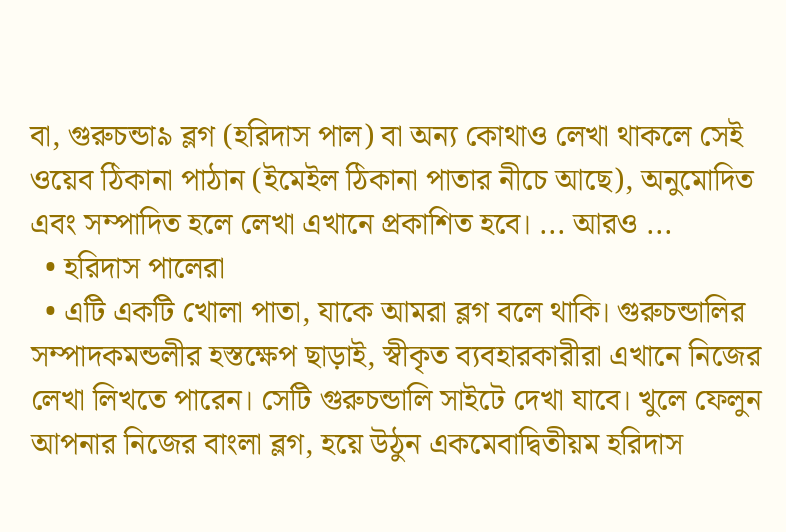বা, গুরুচন্ডা৯ ব্লগ (হরিদাস পাল) বা অন্য কোথাও লেখা থাকলে সেই ওয়েব ঠিকানা পাঠান (ইমেইল ঠিকানা পাতার নীচে আছে), অনুমোদিত এবং সম্পাদিত হলে লেখা এখানে প্রকাশিত হবে। ... আরও ...
  • হরিদাস পালেরা
  • এটি একটি খোলা পাতা, যাকে আমরা ব্লগ বলে থাকি। গুরুচন্ডালির সম্পাদকমন্ডলীর হস্তক্ষেপ ছাড়াই, স্বীকৃত ব্যবহারকারীরা এখানে নিজের লেখা লিখতে পারেন। সেটি গুরুচন্ডালি সাইটে দেখা যাবে। খুলে ফেলুন আপনার নিজের বাংলা ব্লগ, হয়ে উঠুন একমেবাদ্বিতীয়ম হরিদাস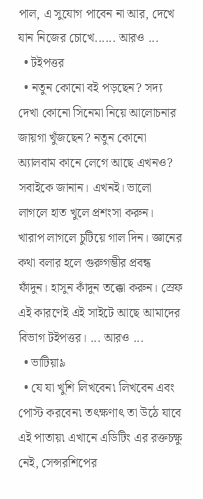পাল, এ সুযোগ পাবেন না আর, দেখে যান নিজের চোখে...... আরও ...
  • টইপত্তর
  • নতুন কোনো বই পড়ছেন? সদ্য দেখা কোনো সিনেমা নিয়ে আলোচনার জায়গা খুঁজছেন? নতুন কোনো অ্যালবাম কানে লেগে আছে এখনও? সবাইকে জানান। এখনই। ভালো লাগলে হাত খুলে প্রশংসা করুন। খারাপ লাগলে চুটিয়ে গাল দিন। জ্ঞানের কথা বলার হলে গুরুগম্ভীর প্রবন্ধ ফাঁদুন। হাসুন কাঁদুন তক্কো করুন। স্রেফ এই কারণেই এই সাইটে আছে আমাদের বিভাগ টইপত্তর। ... আরও ...
  • ভাটিয়া৯
  • যে যা খুশি লিখবেন৷ লিখবেন এবং পোস্ট করবেন৷ তৎক্ষণাৎ তা উঠে যাবে এই পাতায়৷ এখানে এডিটিং এর রক্তচক্ষু নেই, সেন্সরশিপের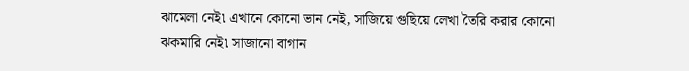ঝামেলা নেই৷ এখানে কোনো ভান নেই, সাজিয়ে গুছিয়ে লেখা তৈরি করার কোনো ঝকমারি নেই৷ সাজানো বাগান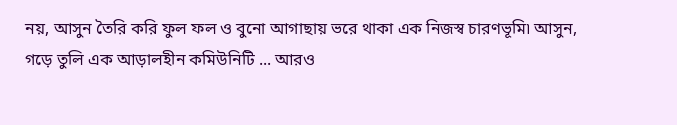নয়, আসুন তৈরি করি ফুল ফল ও বুনো আগাছায় ভরে থাকা এক নিজস্ব চারণভূমি৷ আসুন, গড়ে তুলি এক আড়ালহীন কমিউনিটি ... আরও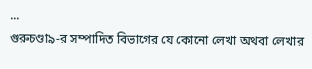...
গুরুচণ্ডা৯-র সম্পাদিত বিভাগের যে কোনো লেখা অথবা লেখার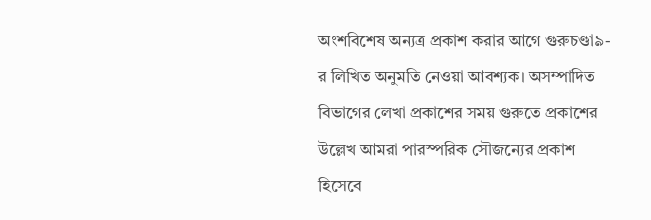অংশবিশেষ অন্যত্র প্রকাশ করার আগে গুরুচণ্ডা৯-র লিখিত অনুমতি নেওয়া আবশ্যক। অসম্পাদিত বিভাগের লেখা প্রকাশের সময় গুরুতে প্রকাশের উল্লেখ আমরা পারস্পরিক সৌজন্যের প্রকাশ হিসেবে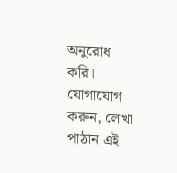অনুরোধ করি। যোগাযোগ করুন, লেখা পাঠান এই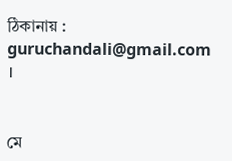ঠিকানায় : guruchandali@gmail.com ।


মে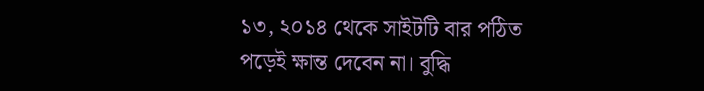১৩, ২০১৪ থেকে সাইটটি বার পঠিত
পড়েই ক্ষান্ত দেবেন না। বুদ্ধি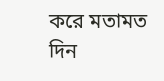করে মতামত দিন